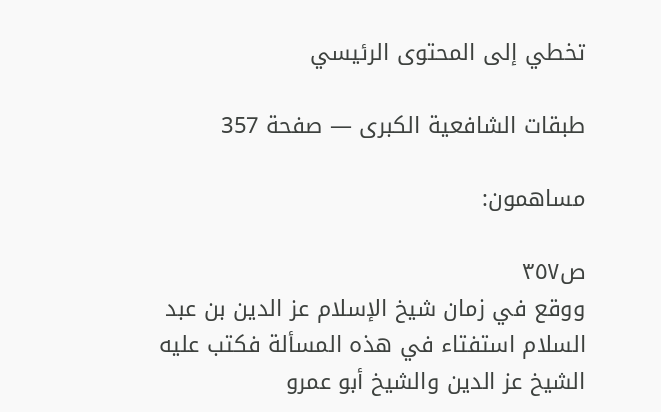تخطي إلى المحتوى الرئيسي

طبقات الشافعية الكبرى — صفحة 357

مساهمون:

ص٣٥٧
ووقع في زمان شيخ الإسلام عز الدين بن عبد السلام استفتاء في هذه المسألة فكتب عليه الشيخ عز الدين والشيخ أبو عمرو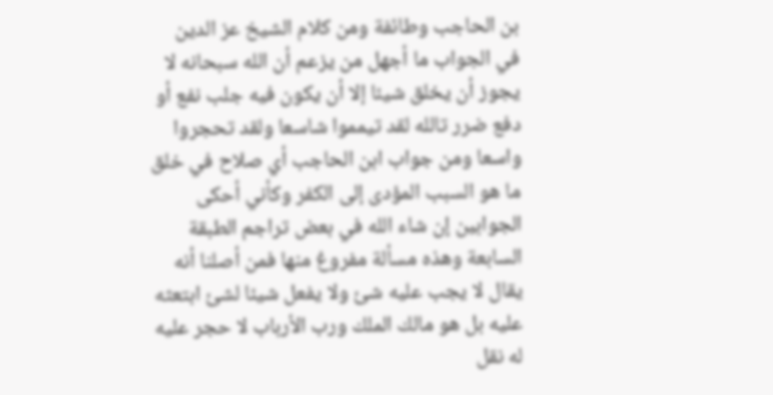بن الحاجب وطائفة ومن كلام الشيخ عز الدين في الجواب ما أجهل من يزعم أن الله سبحانه لا يجوز أن يخلق شيئا إلا أن يكون فيه جلب نفع أو دفع ضرر تالله لقد تيمموا شاسعا ولقد تحجروا واسعا ومن جواب ابن الحاجب أي صلاح في خلق ما هو السبب المؤدى إلى الكفر وكأني أحكى الجوابين إن شاء الله في بعض تراجم الطبقة السابعة وهذه مسألة مفروغ منها فمن أصلنا أنه يقال لا يجب عليه شئ ولا يفعل شيئا لشئ ابتعثه عليه بل هو مالك الملك ورب الأرباب لا حجر عليه له نقل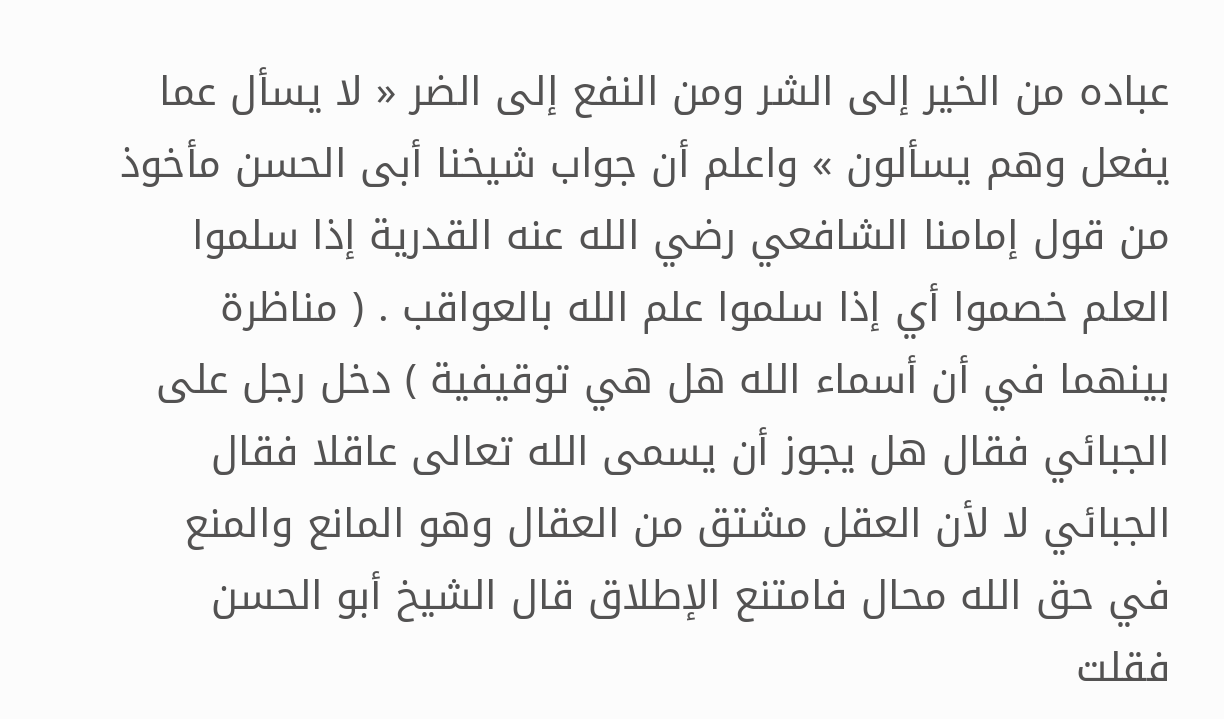عباده من الخير إلى الشر ومن النفع إلى الضر « لا يسأل عما يفعل وهم يسألون » واعلم أن جواب شيخنا أبى الحسن مأخوذ من قول إمامنا الشافعي رضي الله عنه القدرية إذا سلموا العلم خصموا أي إذا سلموا علم الله بالعواقب . ( مناظرة بينهما في أن أسماء الله هل هي توقيفية ) دخل رجل على الجبائي فقال هل يجوز أن يسمى الله تعالى عاقلا فقال الجبائي لا لأن العقل مشتق من العقال وهو المانع والمنع في حق الله محال فامتنع الإطلاق قال الشيخ أبو الحسن فقلت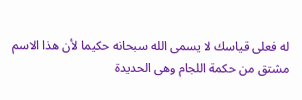له فعلى قياسك لا يسمى الله سبحانه حكيما لأن هذا الاسم مشتق من حكمة اللجام وهى الحديدة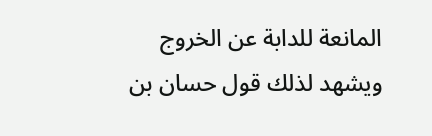المانعة للدابة عن الخروج ويشهد لذلك قول حسان بن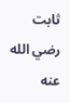ثابت رضي الله عنه